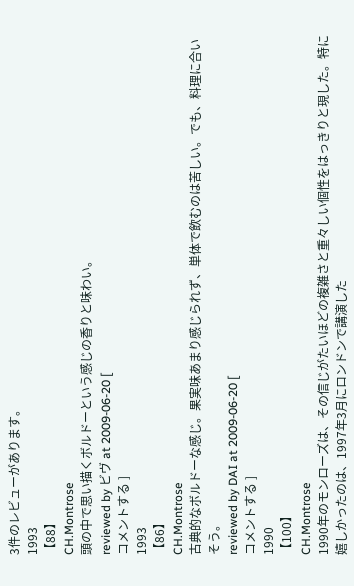3件のレビューがあります。
1993
【88】
CH.Montrose
頭の中で思い描くボルドーという感じの香りと味わい。
reviewed by ビヴ at 2009-06-20 [
コメントする ]
1993
【86】
CH.Montrose
古典的なボルドーな感じ。果実味あまり感じられず、単体で飲むのは苦しい。でも、料理に合いそう。
reviewed by DAI at 2009-06-20 [
コメントする ]
1990
【100】
CH.Montrose
1990年のモンローズは、その信じがたいほどの複雑さと重々しい個性をはっきりと現した。特に嬉しかったのは、1997年3月にロンドンで講演した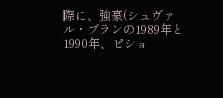際に、強豪(シュヴァル・ブランの1989年と1990年、ピショ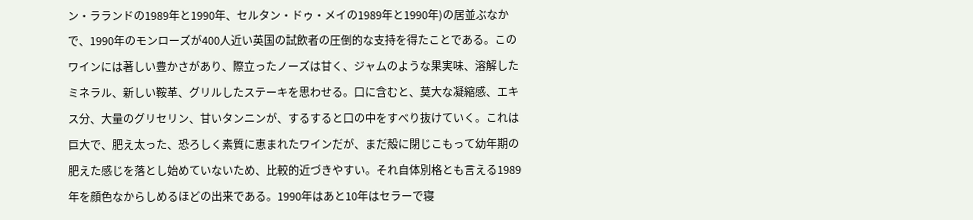ン・ラランドの1989年と1990年、セルタン・ドゥ・メイの1989年と1990年)の居並ぶなかで、1990年のモンローズが400人近い英国の試飲者の圧倒的な支持を得たことである。このワインには著しい豊かさがあり、際立ったノーズは甘く、ジャムのような果実味、溶解したミネラル、新しい鞍革、グリルしたステーキを思わせる。口に含むと、莫大な凝縮感、エキス分、大量のグリセリン、甘いタンニンが、するすると口の中をすべり抜けていく。これは巨大で、肥え太った、恐ろしく素質に恵まれたワインだが、まだ殻に閉じこもって幼年期の肥えた感じを落とし始めていないため、比較的近づきやすい。それ自体別格とも言える1989年を顔色なからしめるほどの出来である。1990年はあと10年はセラーで寝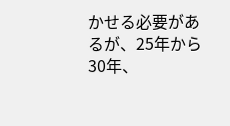かせる必要があるが、25年から30年、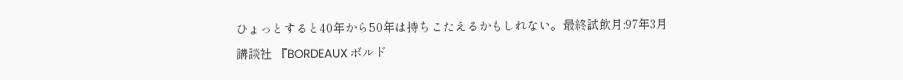ひょっとすると40年から50年は持ちこたえるかもしれない。最終試飲月:97年3月
講談社 『BORDEAUX ボルド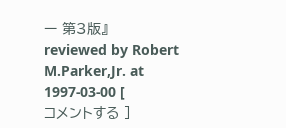ー 第3版』
reviewed by Robert M.Parker,Jr. at 1997-03-00 [
コメントする ]